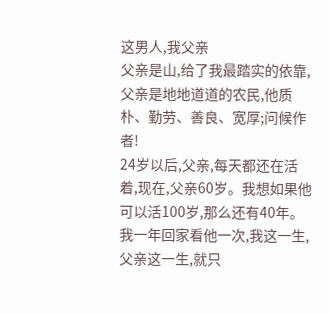这男人,我父亲
父亲是山,给了我最踏实的依靠,父亲是地地道道的农民,他质朴、勤劳、善良、宽厚;问候作者!
24岁以后,父亲,每天都还在活着,现在,父亲60岁。我想如果他可以活100岁,那么还有40年。我一年回家看他一次,我这一生,父亲这一生,就只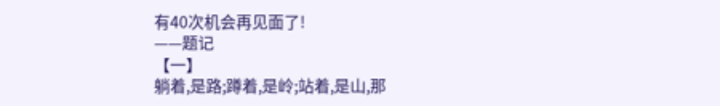有40次机会再见面了!
——题记
【一】
躺着,是路;蹲着,是岭;站着,是山,那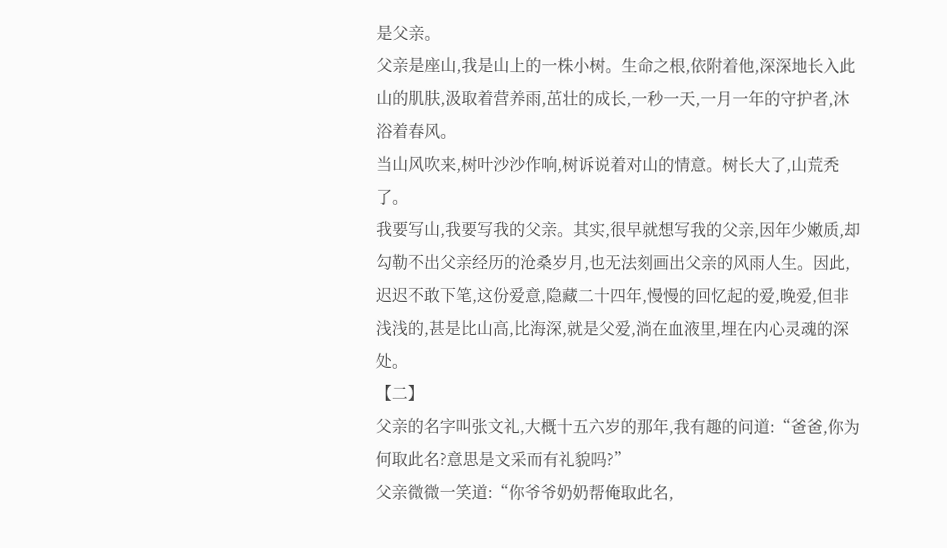是父亲。
父亲是座山,我是山上的一株小树。生命之根,依附着他,深深地长入此山的肌肤,汲取着营养雨,茁壮的成长,一秒一天,一月一年的守护者,沐浴着春风。
当山风吹来,树叶沙沙作响,树诉说着对山的情意。树长大了,山荒秃了。
我要写山,我要写我的父亲。其实,很早就想写我的父亲,因年少嫩质,却勾勒不出父亲经历的沧桑岁月,也无法刻画出父亲的风雨人生。因此,迟迟不敢下笔,这份爱意,隐藏二十四年,慢慢的回忆起的爱,晚爱,但非浅浅的,甚是比山高,比海深,就是父爱,淌在血液里,埋在内心灵魂的深处。
【二】
父亲的名字叫张文礼,大概十五六岁的那年,我有趣的问道:“爸爸,你为何取此名?意思是文采而有礼貌吗?”
父亲微微一笑道:“你爷爷奶奶帮俺取此名,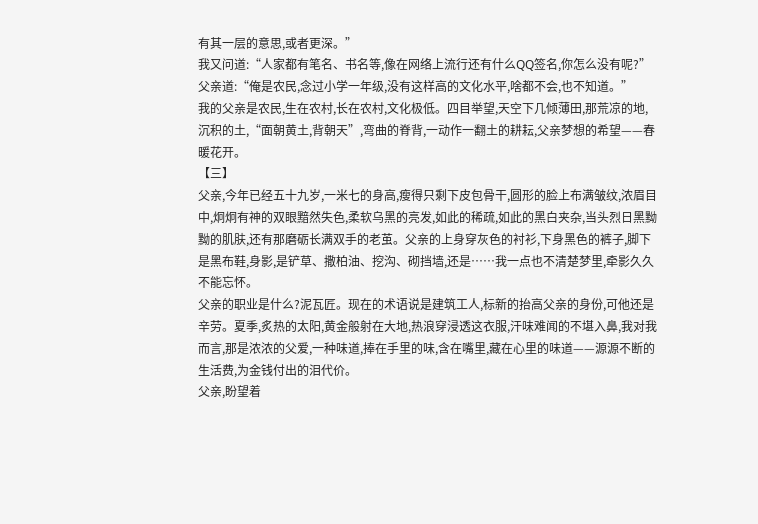有其一层的意思,或者更深。”
我又问道:“人家都有笔名、书名等,像在网络上流行还有什么QQ签名,你怎么没有呢?”
父亲道:“俺是农民,念过小学一年级,没有这样高的文化水平,啥都不会,也不知道。”
我的父亲是农民,生在农村,长在农村,文化极低。四目举望,天空下几倾薄田,那荒凉的地,沉积的土,“面朝黄土,背朝天”,弯曲的脊背,一动作一翻土的耕耘,父亲梦想的希望——春暖花开。
【三】
父亲,今年已经五十九岁,一米七的身高,瘦得只剩下皮包骨干,圆形的脸上布满皱纹,浓眉目中,炯炯有神的双眼黯然失色,柔软乌黑的亮发,如此的稀疏,如此的黑白夹杂,当头烈日黑黝黝的肌肤,还有那磨砺长满双手的老茧。父亲的上身穿灰色的衬衫,下身黑色的裤子,脚下是黑布鞋,身影,是铲草、撒柏油、挖沟、砌挡墙,还是……我一点也不清楚梦里,牵影久久不能忘怀。
父亲的职业是什么?泥瓦匠。现在的术语说是建筑工人,标新的抬高父亲的身份,可他还是辛劳。夏季,炙热的太阳,黄金般射在大地,热浪穿浸透这衣服,汗味难闻的不堪入鼻,我对我而言,那是浓浓的父爱,一种味道,捧在手里的味,含在嘴里,藏在心里的味道——源源不断的生活费,为金钱付出的泪代价。
父亲,盼望着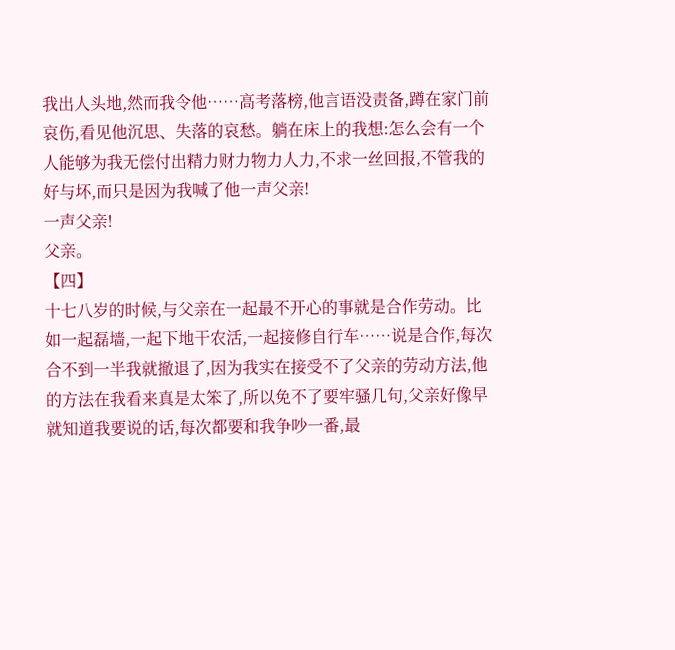我出人头地,然而我令他……高考落榜,他言语没责备,蹲在家门前哀伤,看见他沉思、失落的哀愁。躺在床上的我想:怎么会有一个人能够为我无偿付出精力财力物力人力,不求一丝回报,不管我的好与坏,而只是因为我喊了他一声父亲!
一声父亲!
父亲。
【四】
十七八岁的时候,与父亲在一起最不开心的事就是合作劳动。比如一起磊墙,一起下地干农活,一起接修自行车……说是合作,每次合不到一半我就撤退了,因为我实在接受不了父亲的劳动方法,他的方法在我看来真是太笨了,所以免不了要牢骚几句,父亲好像早就知道我要说的话,每次都要和我争吵一番,最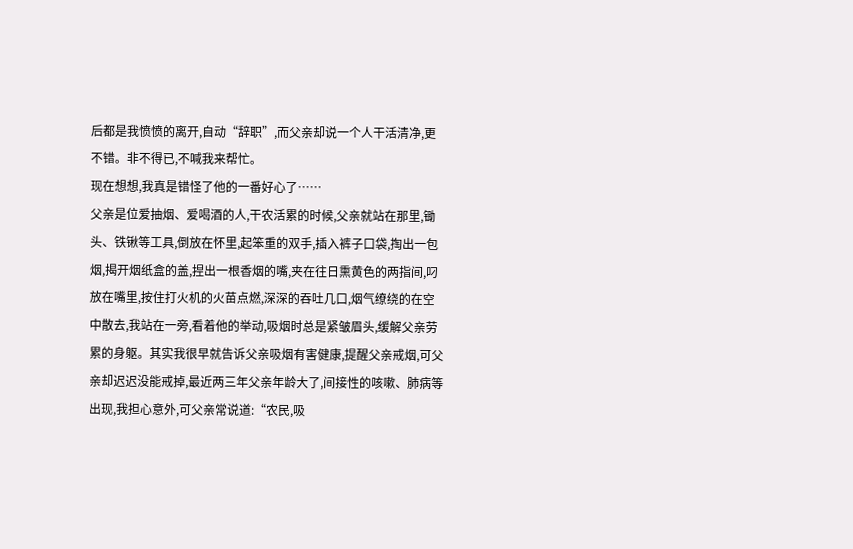后都是我愤愤的离开,自动“辞职”,而父亲却说一个人干活清净,更不错。非不得已,不喊我来帮忙。
现在想想,我真是错怪了他的一番好心了……
父亲是位爱抽烟、爱喝酒的人,干农活累的时候,父亲就站在那里,锄头、铁锹等工具,倒放在怀里,起笨重的双手,插入裤子口袋,掏出一包烟,揭开烟纸盒的盖,捏出一根香烟的嘴,夹在往日熏黄色的两指间,叼放在嘴里,按住打火机的火苗点燃,深深的吞吐几口,烟气缭绕的在空中散去,我站在一旁,看着他的举动,吸烟时总是紧皱眉头,缓解父亲劳累的身躯。其实我很早就告诉父亲吸烟有害健康,提醒父亲戒烟,可父亲却迟迟没能戒掉,最近两三年父亲年龄大了,间接性的咳嗽、肺病等出现,我担心意外,可父亲常说道:“农民,吸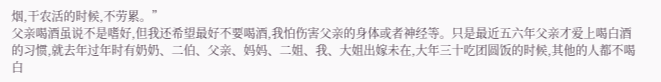烟,干农活的时候,不劳累。”
父亲喝酒虽说不是嗜好,但我还希望最好不要喝酒,我怕伤害父亲的身体或者神经等。只是最近五六年父亲才爱上喝白酒的习惯,就去年过年时有奶奶、二伯、父亲、妈妈、二姐、我、大姐出嫁未在,大年三十吃团圆饭的时候,其他的人都不喝白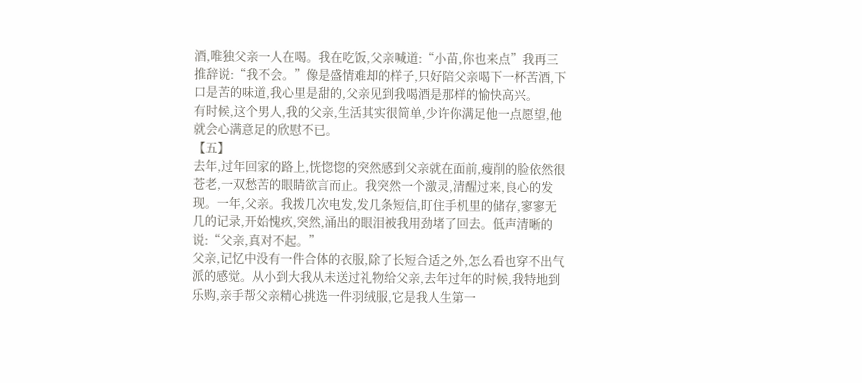酒,唯独父亲一人在喝。我在吃饭,父亲喊道:“小苗,你也来点”我再三推辞说:“我不会。”像是盛情难却的样子,只好陪父亲喝下一杯苦酒,下口是苦的味道,我心里是甜的,父亲见到我喝酒是那样的愉快高兴。
有时候,这个男人,我的父亲,生活其实很简单,少许你满足他一点愿望,他就会心满意足的欣慰不已。
【五】
去年,过年回家的路上,恍惚惚的突然感到父亲就在面前,瘦削的脸依然很苍老,一双愁苦的眼睛欲言而止。我突然一个激灵,清醒过来,良心的发现。一年,父亲。我拨几次电发,发几条短信,盯住手机里的储存,寥寥无几的记录,开始愧疚,突然,涌出的眼泪被我用劲堵了回去。低声清晰的说:“父亲,真对不起。”
父亲,记忆中没有一件合体的衣服,除了长短合适之外,怎么看也穿不出气派的感觉。从小到大我从未送过礼物给父亲,去年过年的时候,我特地到乐购,亲手帮父亲精心挑选一件羽绒服,它是我人生第一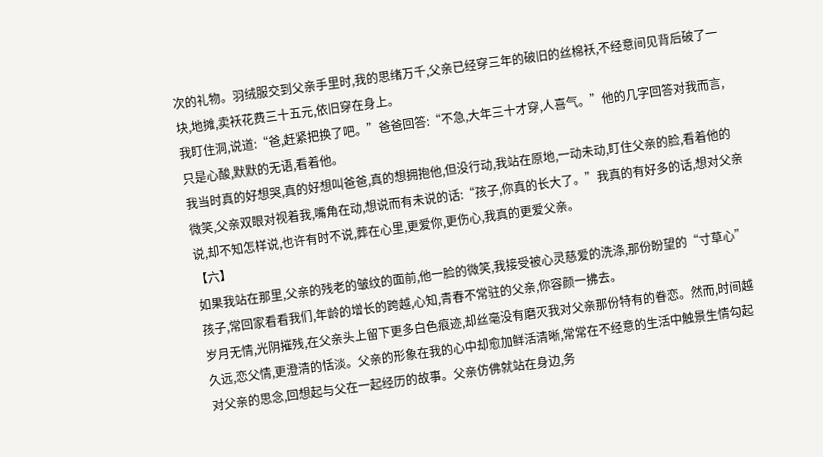次的礼物。羽绒服交到父亲手里时,我的思绪万千,父亲已经穿三年的破旧的丝棉袄,不经意间见背后破了一块,地摊,卖袄花费三十五元,依旧穿在身上。
我盯住洞,说道:“爸,赶紧把换了吧。”爸爸回答:“不急,大年三十才穿,人喜气。”他的几字回答对我而言,只是心酸,默默的无语,看着他。
我当时真的好想哭,真的好想叫爸爸,真的想拥抱他,但没行动,我站在原地,一动未动,盯住父亲的脸,看着他的微笑,父亲双眼对视着我,嘴角在动,想说而有未说的话:“孩子,你真的长大了。”我真的有好多的话,想对父亲说,却不知怎样说,也许有时不说,葬在心里,更爱你,更伤心,我真的更爱父亲。
【六】
如果我站在那里,父亲的残老的皱纹的面前,他一脸的微笑,我接受被心灵慈爱的洗涤,那份盼望的“寸草心”孩子,常回家看看我们,年龄的增长的跨越,心知,青春不常驻的父亲,你容颜一拂去。
岁月无情,光阴摧残,在父亲头上留下更多白色痕迹,却丝毫没有磨灭我对父亲那份特有的眷恋。然而,时间越久远,恋父情,更澄清的恬淡。父亲的形象在我的心中却愈加鲜活清晰,常常在不经意的生活中触景生情勾起对父亲的思念,回想起与父在一起经历的故事。父亲仿佛就站在身边,务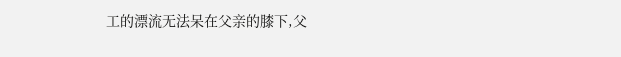工的漂流无法呆在父亲的膝下,父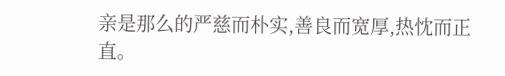亲是那么的严慈而朴实,善良而宽厚,热忱而正直。